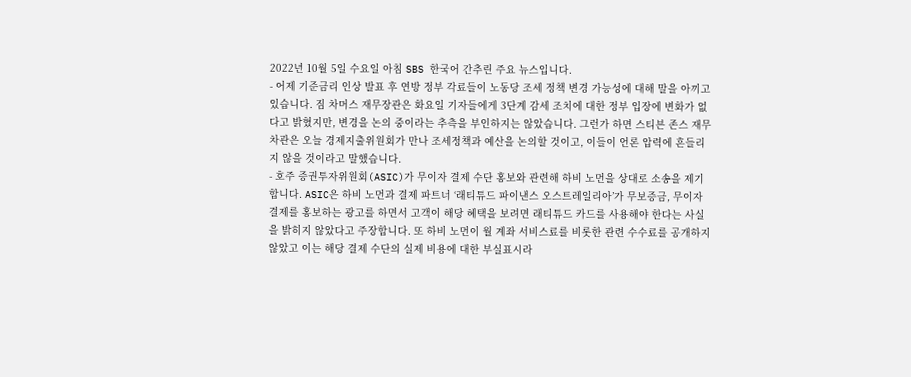2022년 10월 5일 수요일 아침 SBS 한국어 간추린 주요 뉴스입니다.
- 어제 기준금리 인상 발표 후 연방 정부 각료들이 노동당 조세 정책 변경 가능성에 대해 말을 아끼고 있습니다. 짐 차머스 재무장관은 화요일 기자들에게 3단계 감세 조치에 대한 정부 입장에 변화가 없다고 밝혔지만, 변경을 논의 중이라는 추측을 부인하지는 않았습니다. 그런가 하면 스티븐 존스 재무차관은 오늘 경제지출위원회가 만나 조세정책과 예산을 논의할 것이고, 이들이 언론 압력에 흔들리지 않을 것이라고 말했습니다.
- 호주 증권투자위원회(ASIC)가 무이자 결제 수단 홍보와 관련해 하비 노먼을 상대로 소송을 제기합니다. ASIC은 하비 노먼과 결제 파트너 ‘래티튜드 파이낸스 오스트레일리아’가 무보증금, 무이자 결제를 홍보하는 광고를 하면서 고객이 해당 혜택을 보려면 래티튜드 카드를 사용해야 한다는 사실을 밝히지 않았다고 주장합니다. 또 하비 노먼이 월 계좌 서비스료를 비롯한 관련 수수료를 공개하지 않았고 이는 해당 결제 수단의 실제 비용에 대한 부실표시라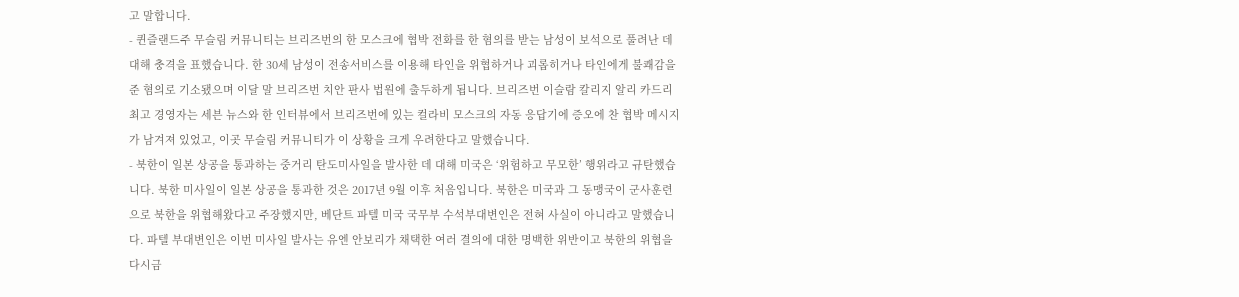고 말합니다.
- 퀸즐랜드주 무슬림 커뮤니티는 브리즈번의 한 모스크에 협박 전화를 한 혐의를 받는 남성이 보석으로 풀려난 데 대해 충격을 표했습니다. 한 30세 남성이 전송서비스를 이용해 타인을 위협하거나 괴롭히거나 타인에게 불쾌감을 준 혐의로 기소됐으며 이달 말 브리즈번 치안 판사 법원에 출두하게 됩니다. 브리즈번 이슬람 칼리지 알리 카드리 최고 경영자는 세븐 뉴스와 한 인터뷰에서 브리즈번에 있는 컬라비 모스크의 자동 응답기에 증오에 찬 협박 메시지가 남겨져 있었고, 이곳 무슬림 커뮤니티가 이 상황을 크게 우려한다고 말했습니다.
- 북한이 일본 상공을 통과하는 중거리 탄도미사일을 발사한 데 대해 미국은 ‘위험하고 무모한’ 행위라고 규탄했습니다. 북한 미사일이 일본 상공을 통과한 것은 2017년 9월 이후 처음입니다. 북한은 미국과 그 동맹국이 군사훈련으로 북한을 위협해왔다고 주장했지만, 베단트 파텔 미국 국무부 수석부대변인은 전혀 사실이 아니라고 말했습니다. 파텔 부대변인은 이번 미사일 발사는 유엔 안보리가 채택한 여러 결의에 대한 명백한 위반이고 북한의 위협을 다시금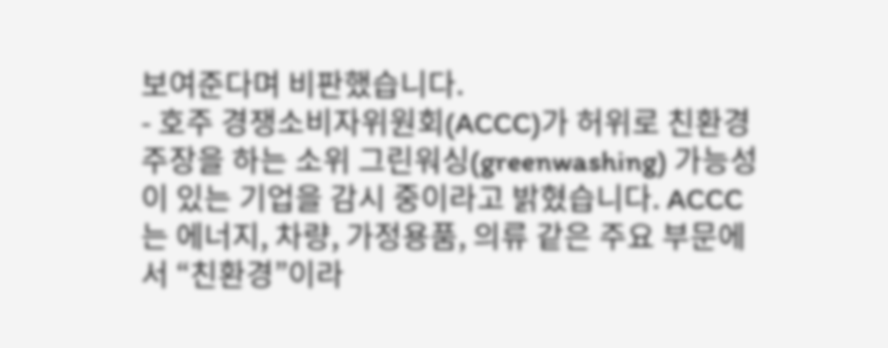보여준다며 비판했습니다.
- 호주 경쟁소비자위원회(ACCC)가 허위로 친환경 주장을 하는 소위 그린워싱(greenwashing) 가능성이 있는 기업을 감시 중이라고 밝혔습니다. ACCC는 에너지, 차량, 가정용품, 의류 같은 주요 부문에서 “친환경”이라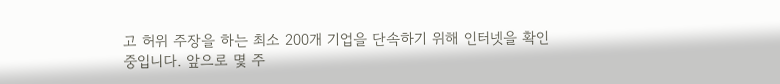고 허위 주장을 하는 최소 200개 기업을 단속하기 위해 인터넷을 확인 중입니다. 앞으로 몇 주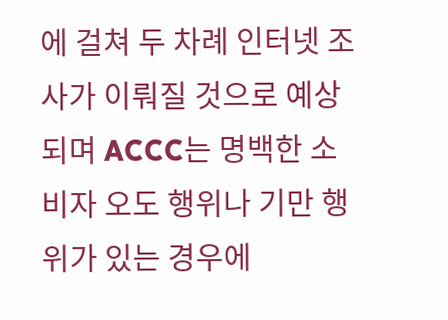에 걸쳐 두 차례 인터넷 조사가 이뤄질 것으로 예상되며 ACCC는 명백한 소비자 오도 행위나 기만 행위가 있는 경우에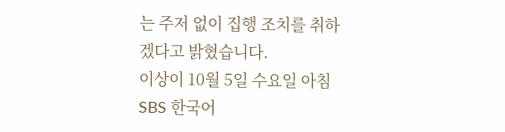는 주저 없이 집행 조치를 취하겠다고 밝혔습니다.
이상이 10월 5일 수요일 아침 SBS 한국어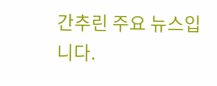간추린 주요 뉴스입니다.